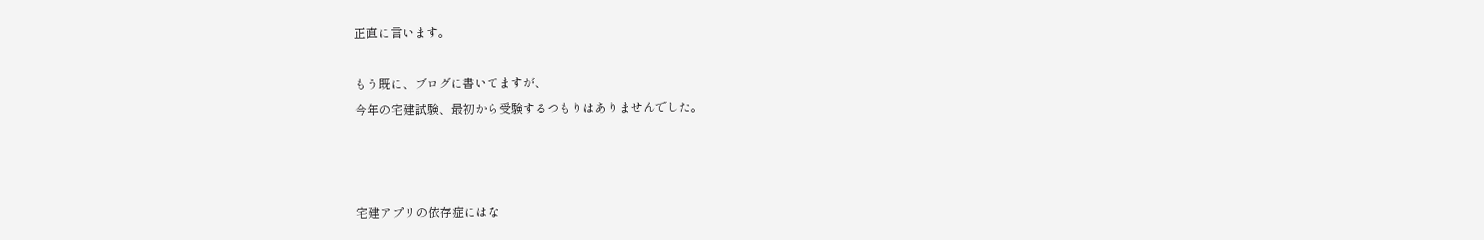正直に言います。

もう既に、ブログに書いてますが、
今年の宅建試験、最初から受験するつもりはありませんでした。



宅建アプリの依存症にはな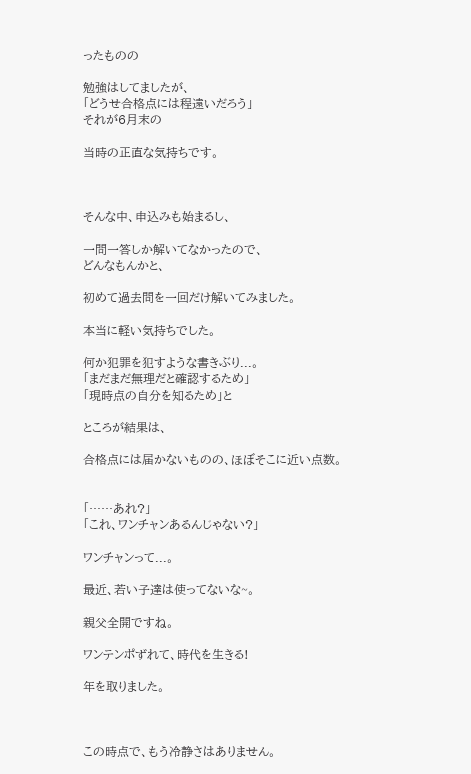ったものの

勉強はしてましたが、
「どうせ合格点には程遠いだろう」
それが6月末の

当時の正直な気持ちです。



そんな中、申込みも始まるし、

一問一答しか解いてなかったので、
どんなもんかと、

初めて過去問を一回だけ解いてみました。

本当に軽い気持ちでした。

何か犯罪を犯すような書きぶり...。
「まだまだ無理だと確認するため」
「現時点の自分を知るため」と

ところが結果は、

合格点には届かないものの、ほぼそこに近い点数。


「……あれ?」
「これ、ワンチャンあるんじゃない?」

ワンチャンって...。

最近、若い子達は使ってないな~。

親父全開ですね。

ワンテンポずれて、時代を生きる!

年を取りました。



この時点で、もう冷静さはありません。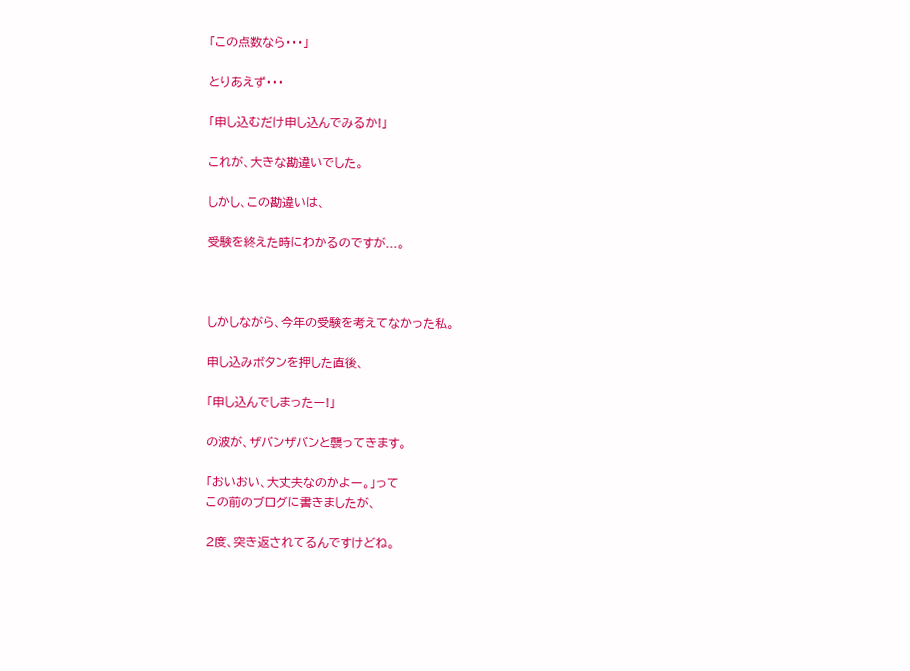「この点数なら・・・」

とりあえず・・・

「申し込むだけ申し込んでみるか!」

これが、大きな勘違いでした。

しかし、この勘違いは、

受験を終えた時にわかるのですが...。



しかしながら、今年の受験を考えてなかった私。

申し込みボタンを押した直後、

「申し込んでしまったー!」

の波が、ザバンザバンと襲ってきます。

「おいおい、大丈夫なのかよー。」って
この前のブログに書きましたが、

2度、突き返されてるんですけどね。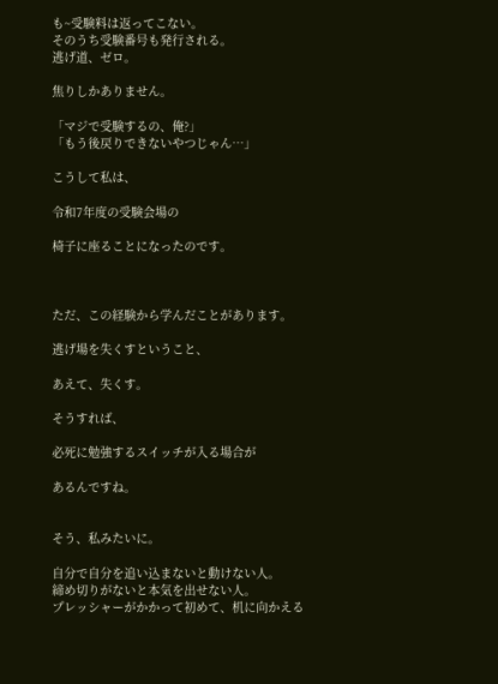も~受験料は返ってこない。
そのうち受験番号も発行される。
逃げ道、ゼロ。

焦りしかありません。

「マジで受験するの、俺?」
「もう後戻りできないやつじゃん…」

こうして私は、

令和7年度の受験会場の

椅子に座ることになったのです。



ただ、この経験から学んだことがあります。

逃げ場を失くすということ、

あえて、失くす。

そうすれば、

必死に勉強するスイッチが入る場合が

あるんですね。


そう、私みたいに。

自分で自分を追い込まないと動けない人。
締め切りがないと本気を出せない人。
プレッシャーがかかって初めて、机に向かえる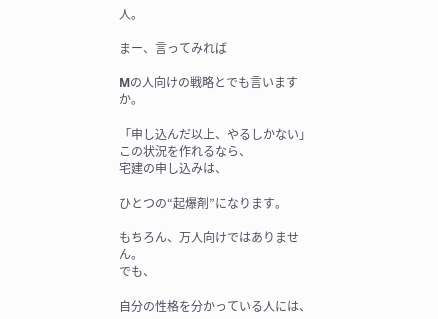人。

まー、言ってみれば

Mの人向けの戦略とでも言いますか。

「申し込んだ以上、やるしかない」
この状況を作れるなら、
宅建の申し込みは、

ひとつの“起爆剤”になります。

もちろん、万人向けではありません。
でも、

自分の性格を分かっている人には、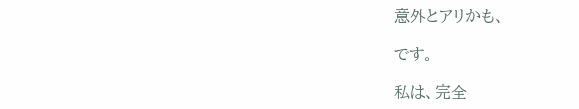意外とアリかも、

です。

私は、完全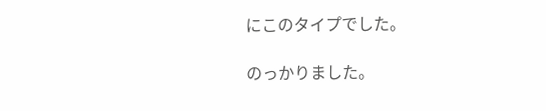にこのタイプでした。

のっかりました。